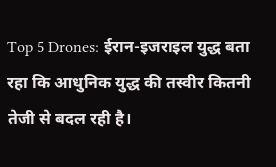Top 5 Drones: ईरान-इजराइल युद्ध बता रहा कि आधुनिक युद्ध की तस्वीर कितनी तेजी से बदल रही है।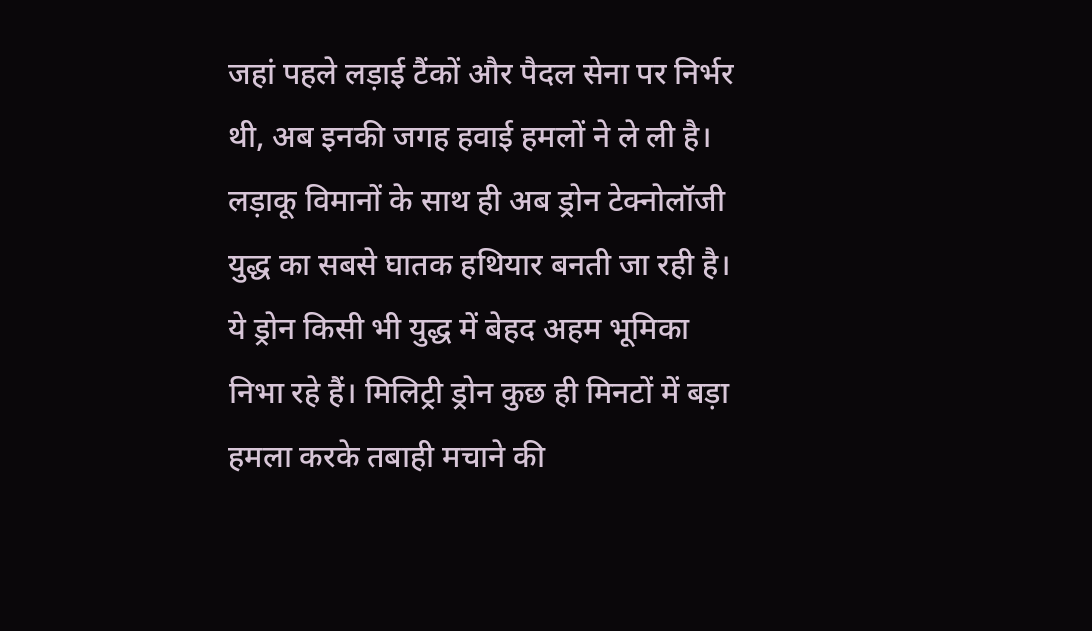जहां पहले लड़ाई टैंकों और पैदल सेना पर निर्भर थी, अब इनकी जगह हवाई हमलों ने ले ली है। लड़ाकू विमानों के साथ ही अब ड्रोन टेक्नोलॉजी युद्ध का सबसे घातक हथियार बनती जा रही है। ये ड्रोन किसी भी युद्ध में बेहद अहम भूमिका निभा रहे हैं। मिलिट्री ड्रोन कुछ ही मिनटों में बड़ा हमला करके तबाही मचाने की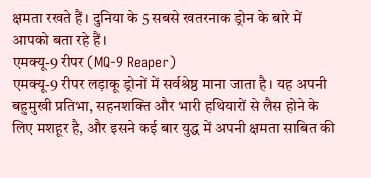क्षमता रखते हैं। दुनिया के 5 सबसे खतरनाक ड्रोन के बारे में आपको बता रहे हैं।
एमक्यू-9 रीपर (MQ-9 Reaper)
एमक्यू-9 रीपर लड़ाकू ड्रोनों में सर्वश्रेष्ठ माना जाता है। यह अपनी बहुमुखी प्रतिभा, सहनशक्ति और भारी हथियारों से लैस होने के लिए मशहूर है, और इसने कई बार युद्ध में अपनी क्षमता साबित की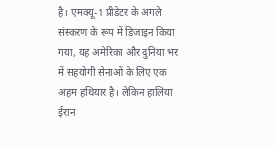है। एमक्यू-1 प्रीडेटर के अगले संस्करण के रूप में डिजाइन किया गया, यह अमेरिका और दुनिया भर में सहयोगी सेनाओं के लिए एक अहम हथियार है। लेकिन हालिया ईरान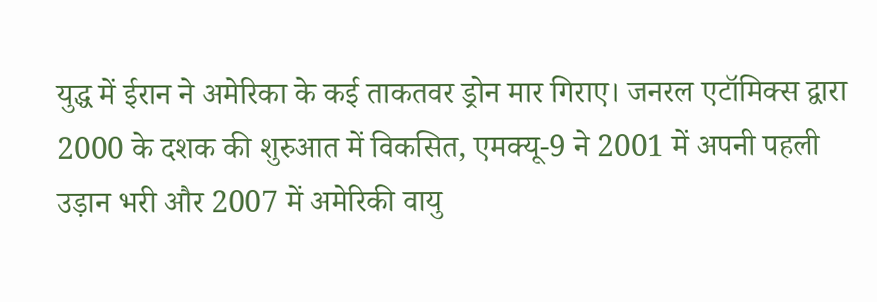युद्ध में ईरान ने अमेरिका के कई ताकतवर ड्रोन मार गिराए। जनरल एटॉमिक्स द्वारा 2000 के दशक की शुरुआत में विकसित, एमक्यू-9 ने 2001 में अपनी पहली उड़ान भरी और 2007 में अमेरिकी वायु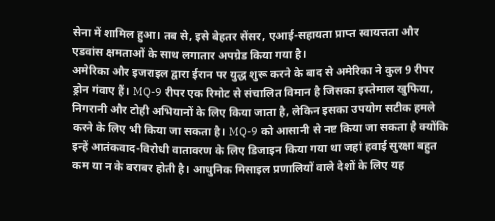सेना में शामिल हुआ। तब से, इसे बेहतर सेंसर, एआई-सहायता प्राप्त स्वायत्तता और एडवांस क्षमताओं के साथ लगातार अपग्रेड किया गया है।
अमेरिका और इजराइल द्वारा ईरान पर युद्ध शुरू करने के बाद से अमेरिका ने कुल 9 रीपर ड्रोन गंवाए हैं। MQ-9 रीपर एक रिमोट से संचालित विमान है जिसका इस्तेमाल खुफिया, निगरानी और टोही अभियानों के लिए किया जाता है, लेकिन इसका उपयोग सटीक हमले करने के लिए भी किया जा सकता है। MQ-9 को आसानी से नष्ट किया जा सकता है क्योंकि इन्हें आतंकवाद-विरोधी वातावरण के लिए डिजाइन किया गया था जहां हवाई सुरक्षा बहुत कम या न के बराबर होती है। आधुनिक मिसाइल प्रणालियों वाले देशों के लिए यह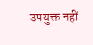उपयुक्त नहीं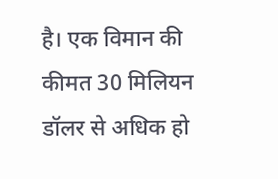है। एक विमान की कीमत 30 मिलियन डॉलर से अधिक हो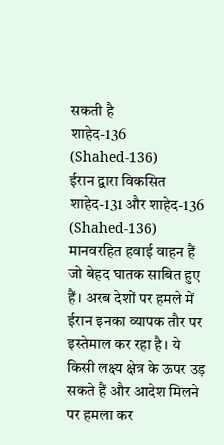सकती है
शाहेद-136 (Shahed-136)
ईरान द्वारा विकसित शाहेद-131 और शाहेद-136 (Shahed-136) मानवरहित हवाई वाहन हैं जो बेहद घातक साबित हुए हैं। अरब देशों पर हमले में ईरान इनका व्यापक तौर पर इस्तेमाल कर रहा है। ये किसी लक्ष्य क्षेत्र के ऊपर उड़ सकते हैं और आदेश मिलने पर हमला कर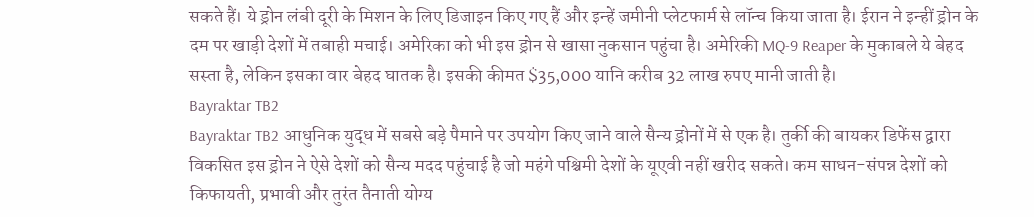सकते हैं। ये ड्रोन लंबी दूरी के मिशन के लिए डिजाइन किए गए हैं और इन्हें जमीनी प्लेटफार्म से लॉन्च किया जाता है। ईरान ने इन्हीं ड्रोन के दम पर खाड़ी देशों में तबाही मचाई। अमेरिका को भी इस ड्रोन से खासा नुकसान पहुंचा है। अमेरिकी MQ-9 Reaper के मुकाबले ये बेहद सस्ता है, लेकिन इसका वार बेहद घातक है। इसकी कीमत $35,000 यानि करीब 32 लाख रुपए मानी जाती है।
Bayraktar TB2
Bayraktar TB2 आधुनिक युद्ध में सबसे बड़े पैमाने पर उपयोग किए जाने वाले सैन्य ड्रोनों में से एक है। तुर्की की बायकर डिफेंस द्वारा विकसित इस ड्रोन ने ऐसे देशों को सैन्य मदद पहुंचाई है जो महंगे पश्चिमी देशों के यूएवी नहीं खरीद सकते। कम साधन-संपन्न देशों को किफायती, प्रभावी और तुरंत तैनाती योग्य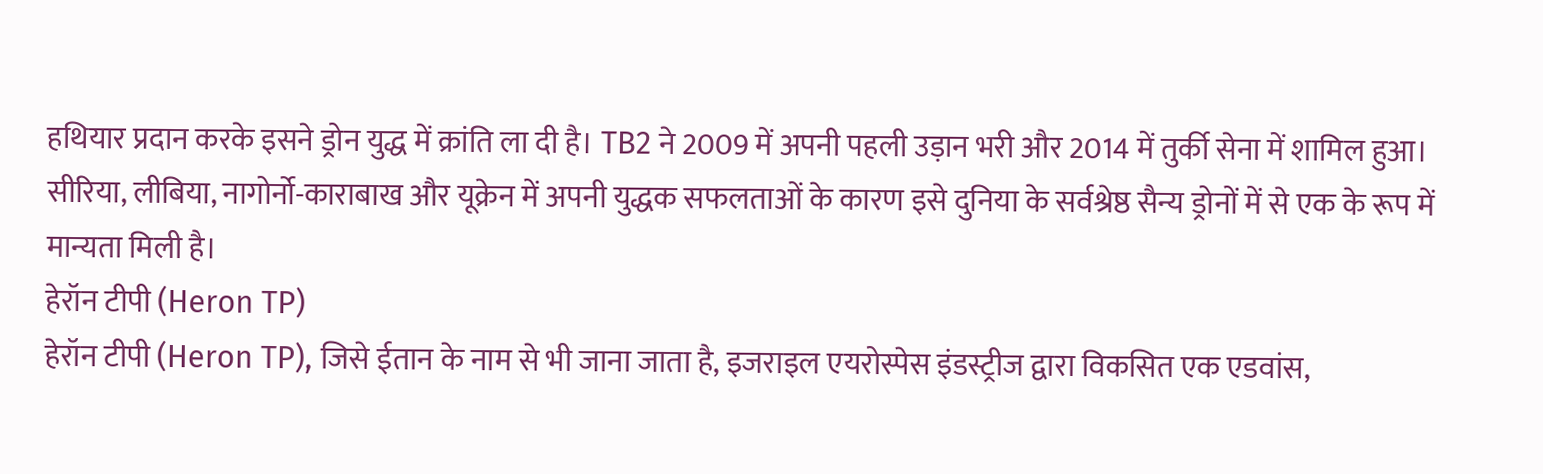हथियार प्रदान करके इसने ड्रोन युद्ध में क्रांति ला दी है। TB2 ने 2009 में अपनी पहली उड़ान भरी और 2014 में तुर्की सेना में शामिल हुआ। सीरिया, लीबिया, नागोर्नो-काराबाख और यूक्रेन में अपनी युद्धक सफलताओं के कारण इसे दुनिया के सर्वश्रेष्ठ सैन्य ड्रोनों में से एक के रूप में मान्यता मिली है।
हेरॉन टीपी (Heron TP)
हेरॉन टीपी (Heron TP), जिसे ईतान के नाम से भी जाना जाता है, इजराइल एयरोस्पेस इंडस्ट्रीज द्वारा विकसित एक एडवांस,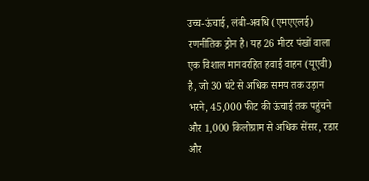उच्च-ऊंचाई, लंबी-अवधि (एमएएलई) रणनीतिक ड्रोन है। यह 26 मीटर पंखों वाला एक विशाल मानवरहित हवाई वाहन (यूएवी) है, जो 30 घंटे से अधिक समय तक उड़ान भरने, 45,000 फीट की ऊंचाई तक पहुंचने और 1,000 किलोग्राम से अधिक सेंसर, रडार और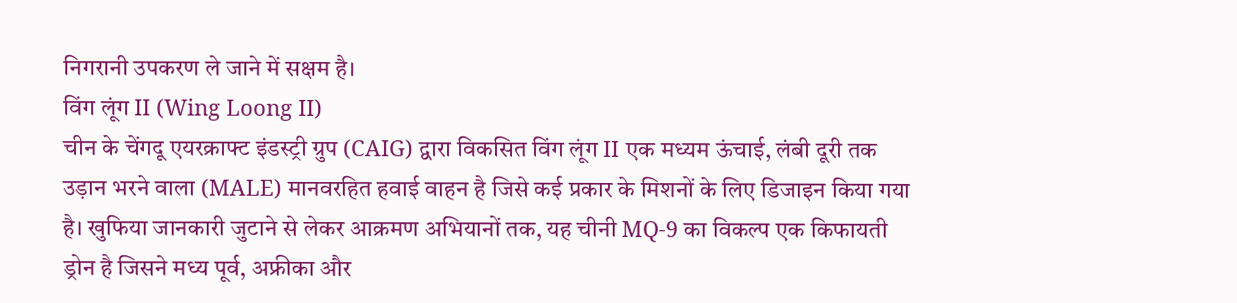निगरानी उपकरण ले जाने में सक्षम है।
विंग लूंग II (Wing Loong II)
चीन के चेंगदू एयरक्राफ्ट इंडस्ट्री ग्रुप (CAIG) द्वारा विकसित विंग लूंग II एक मध्यम ऊंचाई, लंबी दूरी तक उड़ान भरने वाला (MALE) मानवरहित हवाई वाहन है जिसे कई प्रकार के मिशनों के लिए डिजाइन किया गया है। खुफिया जानकारी जुटाने से लेकर आक्रमण अभियानों तक, यह चीनी MQ-9 का विकल्प एक किफायती ड्रोन है जिसने मध्य पूर्व, अफ्रीका और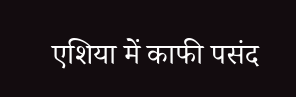एशिया में काफी पसंद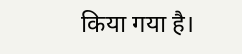किया गया है।